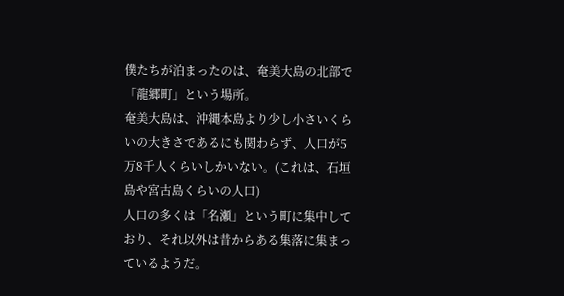僕たちが泊まったのは、奄美大島の北部で「龍郷町」という場所。
奄美大島は、沖縄本島より少し小さいくらいの大きさであるにも関わらず、人口が5万8千人くらいしかいない。(これは、石垣島や宮古島くらいの人口)
人口の多くは「名瀬」という町に集中しており、それ以外は昔からある集落に集まっているようだ。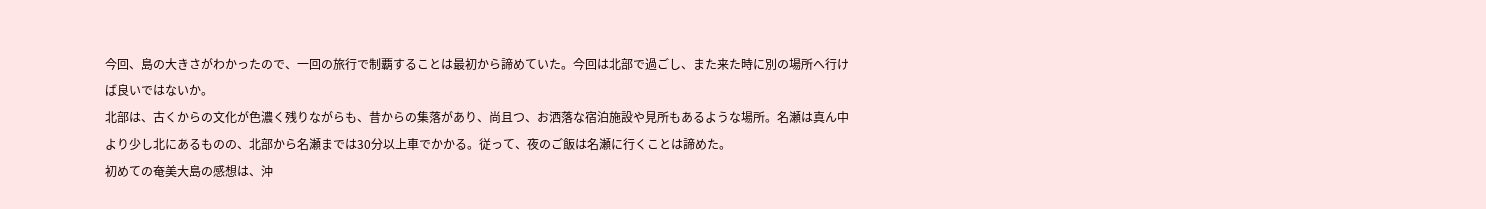今回、島の大きさがわかったので、一回の旅行で制覇することは最初から諦めていた。今回は北部で過ごし、また来た時に別の場所へ行けば良いではないか。
北部は、古くからの文化が色濃く残りながらも、昔からの集落があり、尚且つ、お洒落な宿泊施設や見所もあるような場所。名瀬は真ん中より少し北にあるものの、北部から名瀬までは30分以上車でかかる。従って、夜のご飯は名瀬に行くことは諦めた。
初めての奄美大島の感想は、沖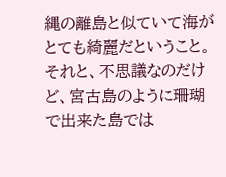縄の離島と似ていて海がとても綺麗だということ。それと、不思議なのだけど、宮古島のように珊瑚で出来た島では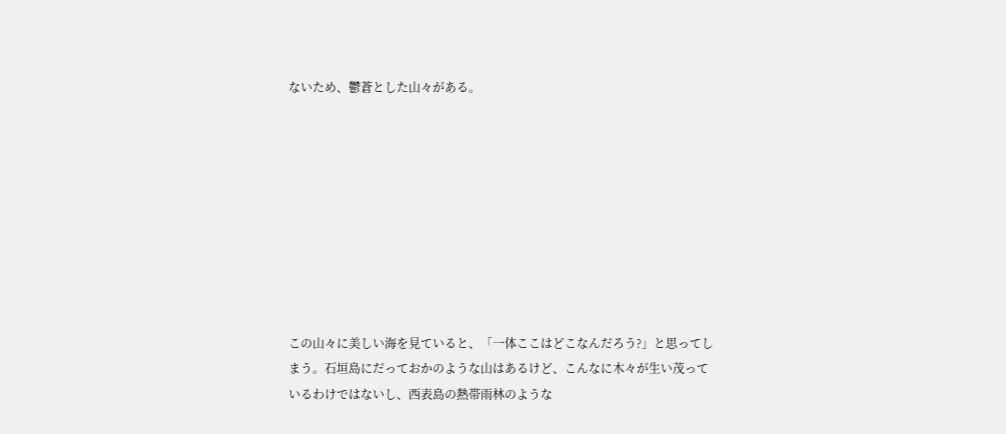ないため、鬱蒼とした山々がある。









この山々に美しい海を見ていると、「一体ここはどこなんだろう?」と思ってしまう。石垣島にだっておかのような山はあるけど、こんなに木々が生い茂っているわけではないし、西表島の熱帯雨林のような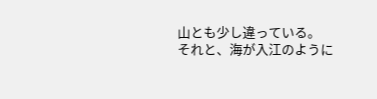山とも少し違っている。
それと、海が入江のように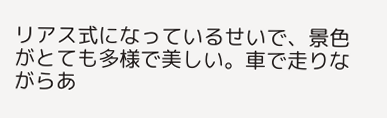リアス式になっているせいで、景色がとても多様で美しい。車で走りながらあ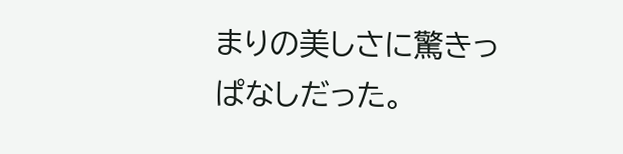まりの美しさに驚きっぱなしだった。